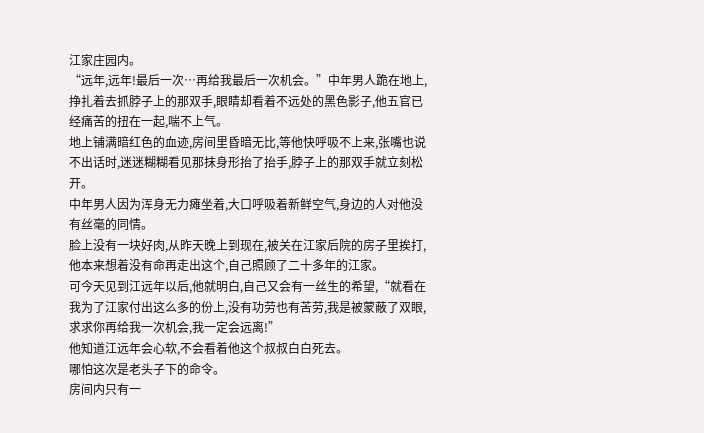江家庄园内。
“远年,远年!最后一次…再给我最后一次机会。”中年男人跪在地上,挣扎着去抓脖子上的那双手,眼睛却看着不远处的黑色影子,他五官已经痛苦的扭在一起,喘不上气。
地上铺满暗红色的血迹,房间里昏暗无比,等他快呼吸不上来,张嘴也说不出话时,迷迷糊糊看见那抹身形抬了抬手,脖子上的那双手就立刻松开。
中年男人因为浑身无力瘫坐着,大口呼吸着新鲜空气,身边的人对他没有丝毫的同情。
脸上没有一块好肉,从昨天晚上到现在,被关在江家后院的房子里挨打,他本来想着没有命再走出这个,自己照顾了二十多年的江家。
可今天见到江远年以后,他就明白,自己又会有一丝生的希望,“就看在我为了江家付出这么多的份上,没有功劳也有苦劳,我是被蒙蔽了双眼,求求你再给我一次机会,我一定会远离!”
他知道江远年会心软,不会看着他这个叔叔白白死去。
哪怕这次是老头子下的命令。
房间内只有一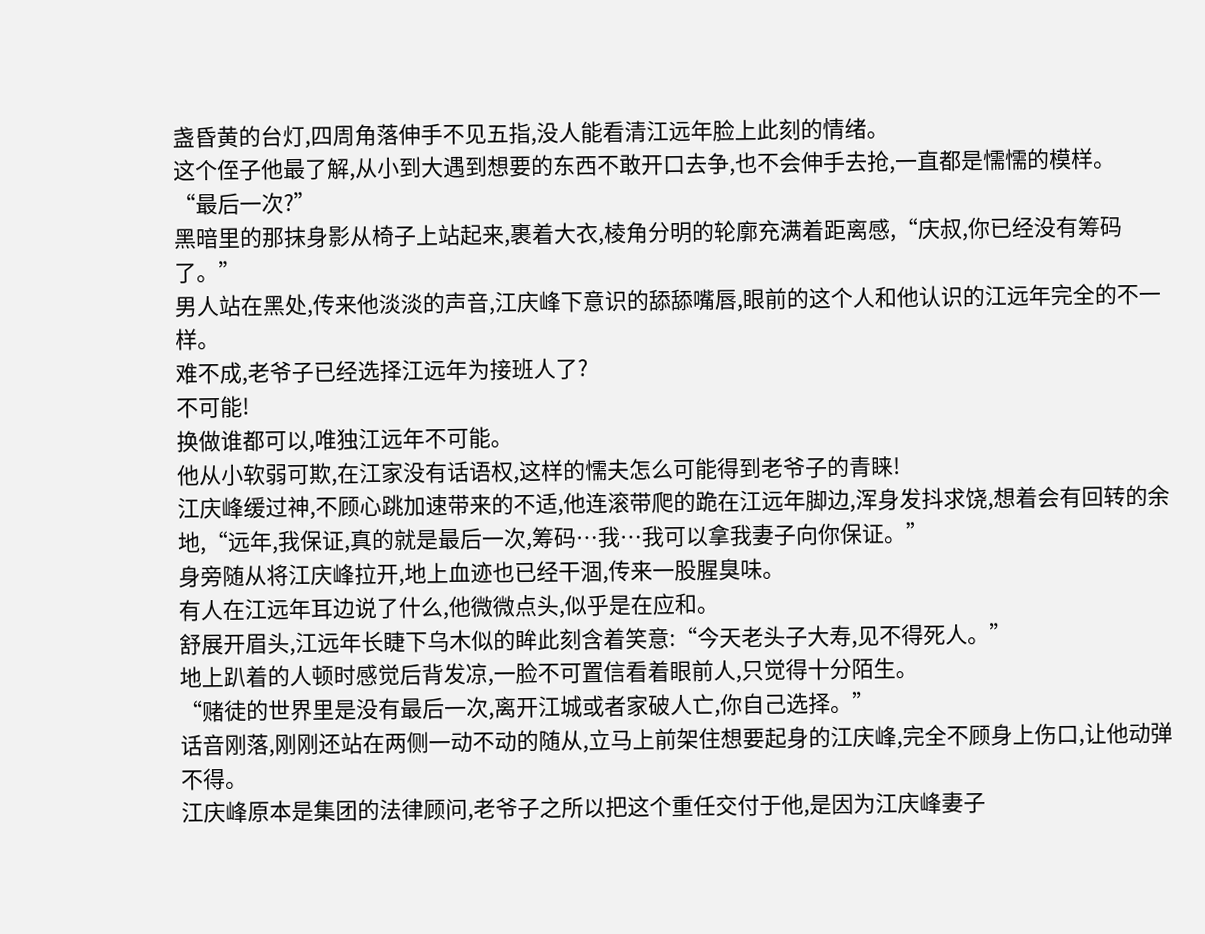盏昏黄的台灯,四周角落伸手不见五指,没人能看清江远年脸上此刻的情绪。
这个侄子他最了解,从小到大遇到想要的东西不敢开口去争,也不会伸手去抢,一直都是懦懦的模样。
“最后一次?”
黑暗里的那抹身影从椅子上站起来,裹着大衣,棱角分明的轮廓充满着距离感,“庆叔,你已经没有筹码了。”
男人站在黑处,传来他淡淡的声音,江庆峰下意识的舔舔嘴唇,眼前的这个人和他认识的江远年完全的不一样。
难不成,老爷子已经选择江远年为接班人了?
不可能!
换做谁都可以,唯独江远年不可能。
他从小软弱可欺,在江家没有话语权,这样的懦夫怎么可能得到老爷子的青睐!
江庆峰缓过神,不顾心跳加速带来的不适,他连滚带爬的跪在江远年脚边,浑身发抖求饶,想着会有回转的余地,“远年,我保证,真的就是最后一次,筹码…我…我可以拿我妻子向你保证。”
身旁随从将江庆峰拉开,地上血迹也已经干涸,传来一股腥臭味。
有人在江远年耳边说了什么,他微微点头,似乎是在应和。
舒展开眉头,江远年长睫下乌木似的眸此刻含着笑意:“今天老头子大寿,见不得死人。”
地上趴着的人顿时感觉后背发凉,一脸不可置信看着眼前人,只觉得十分陌生。
“赌徒的世界里是没有最后一次,离开江城或者家破人亡,你自己选择。”
话音刚落,刚刚还站在两侧一动不动的随从,立马上前架住想要起身的江庆峰,完全不顾身上伤口,让他动弹不得。
江庆峰原本是集团的法律顾问,老爷子之所以把这个重任交付于他,是因为江庆峰妻子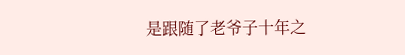是跟随了老爷子十年之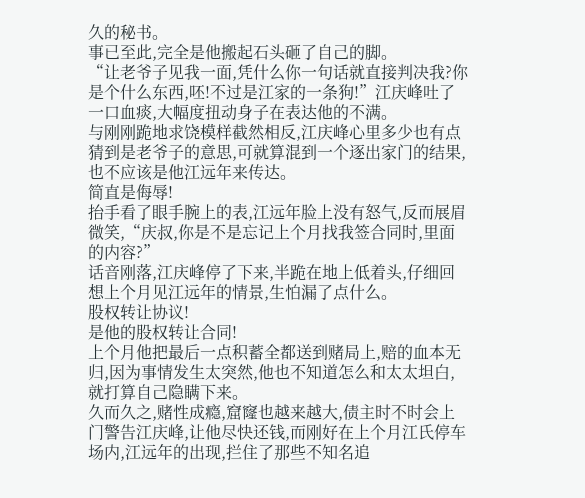久的秘书。
事已至此,完全是他搬起石头砸了自己的脚。
“让老爷子见我一面,凭什么你一句话就直接判决我?你是个什么东西,呸!不过是江家的一条狗!”江庆峰吐了一口血痰,大幅度扭动身子在表达他的不满。
与刚刚跪地求饶模样截然相反,江庆峰心里多少也有点猜到是老爷子的意思,可就算混到一个逐出家门的结果,也不应该是他江远年来传达。
简直是侮辱!
抬手看了眼手腕上的表,江远年脸上没有怒气,反而展眉微笑,“庆叔,你是不是忘记上个月找我签合同时,里面的内容?”
话音刚落,江庆峰停了下来,半跪在地上低着头,仔细回想上个月见江远年的情景,生怕漏了点什么。
股权转让协议!
是他的股权转让合同!
上个月他把最后一点积蓄全都送到赌局上,赔的血本无归,因为事情发生太突然,他也不知道怎么和太太坦白,就打算自己隐瞒下来。
久而久之,赌性成瘾,窟窿也越来越大,债主时不时会上门警告江庆峰,让他尽快还钱,而刚好在上个月江氏停车场内,江远年的出现,拦住了那些不知名追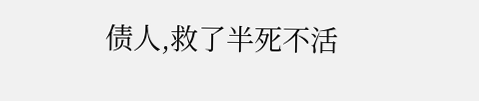债人,救了半死不活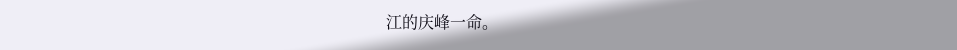江的庆峰一命。